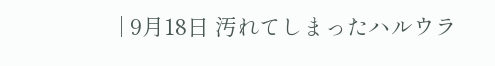| 9月18日 汚れてしまったハルウラ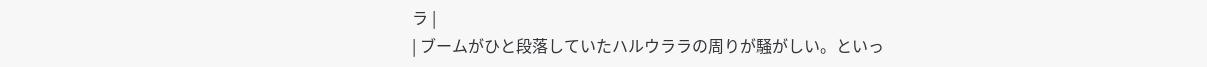ラ |
| ブームがひと段落していたハルウララの周りが騒がしい。といっ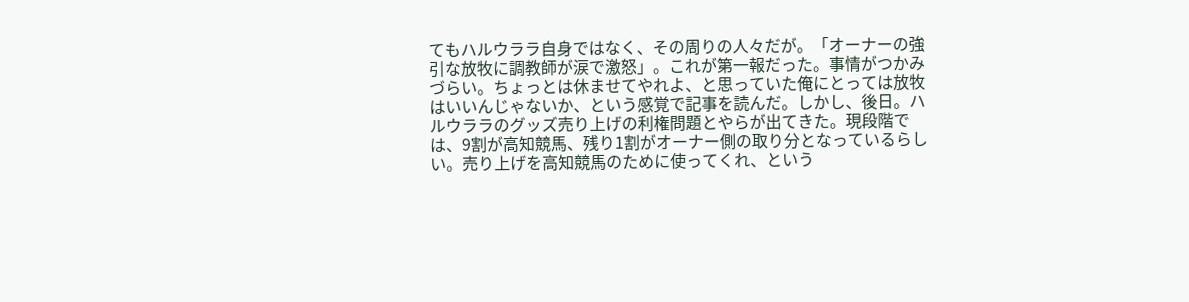てもハルウララ自身ではなく、その周りの人々だが。「オーナーの強引な放牧に調教師が涙で激怒」。これが第一報だった。事情がつかみづらい。ちょっとは休ませてやれよ、と思っていた俺にとっては放牧はいいんじゃないか、という感覚で記事を読んだ。しかし、後日。ハルウララのグッズ売り上げの利権問題とやらが出てきた。現段階では、9割が高知競馬、残り1割がオーナー側の取り分となっているらしい。売り上げを高知競馬のために使ってくれ、という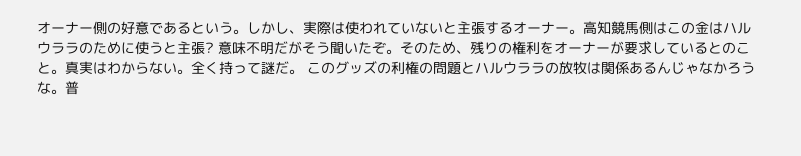オーナー側の好意であるという。しかし、実際は使われていないと主張するオーナー。高知競馬側はこの金はハルウララのために使うと主張? 意味不明だがそう聞いたぞ。そのため、残りの権利をオーナーが要求しているとのこと。真実はわからない。全く持って謎だ。 このグッズの利権の問題とハルウララの放牧は関係あるんじゃなかろうな。普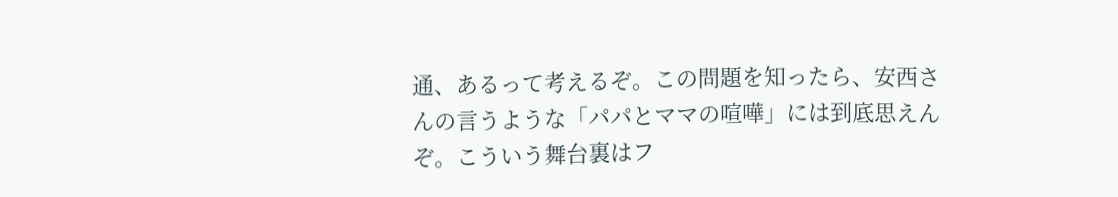通、あるって考えるぞ。この問題を知ったら、安西さんの言うような「パパとママの喧嘩」には到底思えんぞ。こういう舞台裏はフ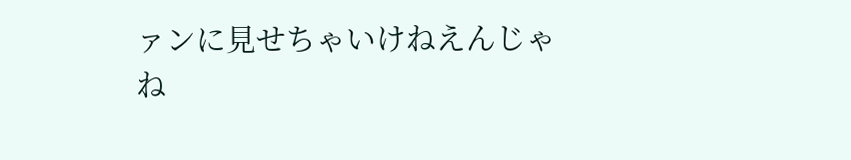ァンに見せちゃいけねえんじゃね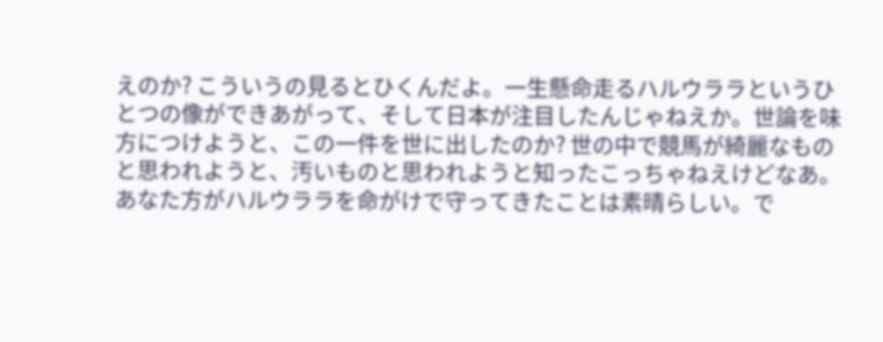えのか? こういうの見るとひくんだよ。一生懸命走るハルウララというひとつの像ができあがって、そして日本が注目したんじゃねえか。世論を味方につけようと、この一件を世に出したのか? 世の中で競馬が綺麗なものと思われようと、汚いものと思われようと知ったこっちゃねえけどなあ。 あなた方がハルウララを命がけで守ってきたことは素晴らしい。で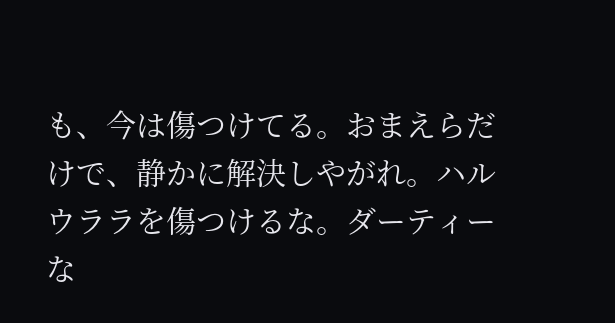も、今は傷つけてる。おまえらだけで、静かに解決しやがれ。ハルウララを傷つけるな。ダーティーな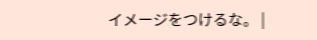イメージをつけるな。 |